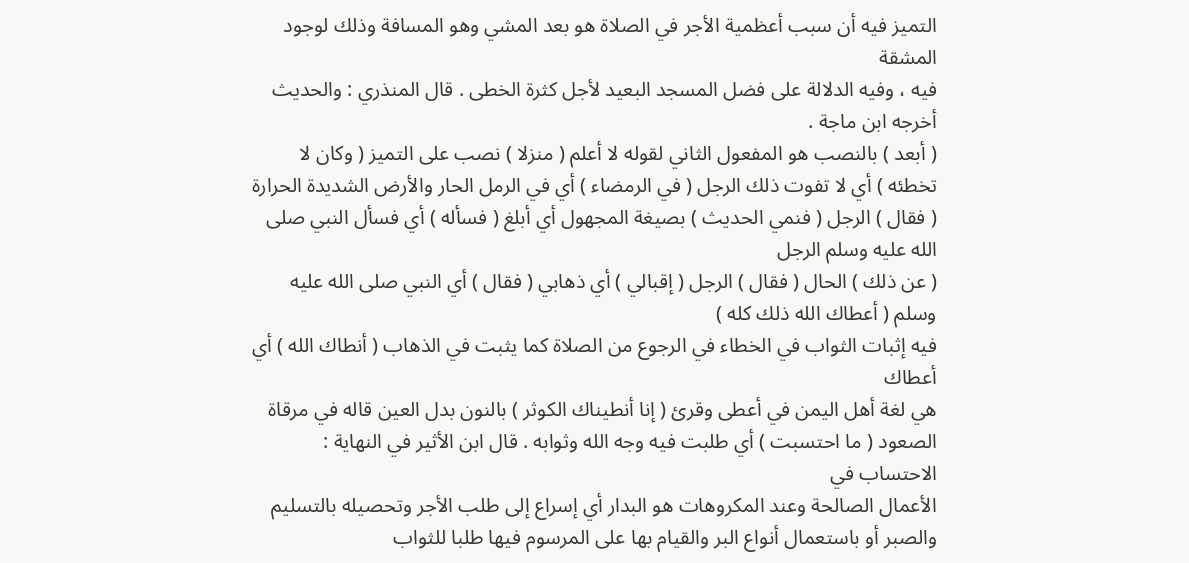التميز فيه أن سبب أعظمية الأجر في الصلاة هو بعد المشي وهو المسافة وذلك لوجود المشقة
فيه ، وفيه الدلالة على فضل المسجد البعيد لأجل كثرة الخطى . قال المنذري : والحديث
أخرجه ابن ماجة .
( أبعد ) بالنصب هو المفعول الثاني لقوله لا أعلم ( منزلا ) نصب على التميز ( وكان لا
تخطئه ) أي لا تفوت ذلك الرجل ( في الرمضاء ) أي في الرمل الحار والأرض الشديدة الحرارة
( فقال ) الرجل ( فنمي الحديث ) بصيغة المجهول أي أبلغ ( فسأله ) أي فسأل النبي صلى الله عليه وسلم الرجل
( عن ذلك ) الحال ( فقال ) الرجل ( إقبالي ) أي ذهابي ( فقال ) أي النبي صلى الله عليه وسلم ( أعطاك الله ذلك كله )
فيه إثبات الثواب في الخطاء في الرجوع من الصلاة كما يثبت في الذهاب ( أنطاك الله ) أي أعطاك
هي لغة أهل اليمن في أعطى وقرئ ( إنا أنطيناك الكوثر ) بالنون بدل العين قاله في مرقاة
الصعود ( ما احتسبت ) أي طلبت فيه وجه الله وثوابه . قال ابن الأثير في النهاية : الاحتساب في
الأعمال الصالحة وعند المكروهات هو البدار أي إسراع إلى طلب الأجر وتحصيله بالتسليم
والصبر أو باستعمال أنواع البر والقيام بها على المرسوم فيها طلبا للثواب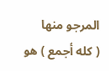المرجو منها
( كله أجمع ) هو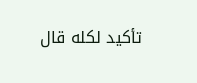تأكيد لكله قال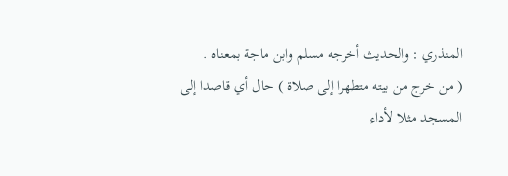المنذري : والحديث أخرجه مسلم وابن ماجة بمعناه .
( من خرج من بيته متطهرا إلى صلاة ) حال أي قاصدا إلى المسجد مثلا لأداء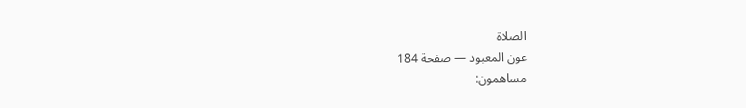الصلاة
عون المعبود — صفحة 184
مساهمون: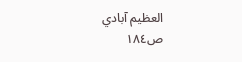العظيم آبادي
ص١٨٤